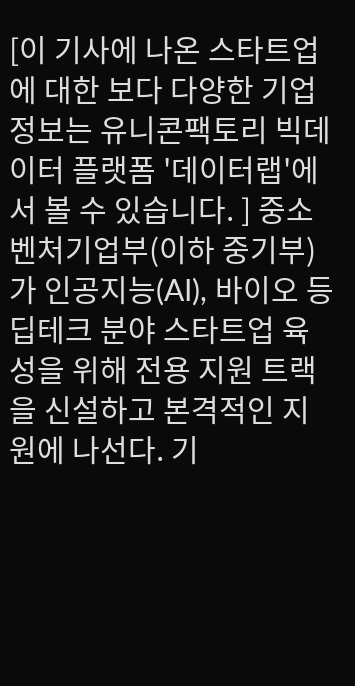[이 기사에 나온 스타트업에 대한 보다 다양한 기업정보는 유니콘팩토리 빅데이터 플랫폼 '데이터랩'에서 볼 수 있습니다. ] 중소벤처기업부(이하 중기부)가 인공지능(AI), 바이오 등 딥테크 분야 스타트업 육성을 위해 전용 지원 트랙을 신설하고 본격적인 지원에 나선다. 기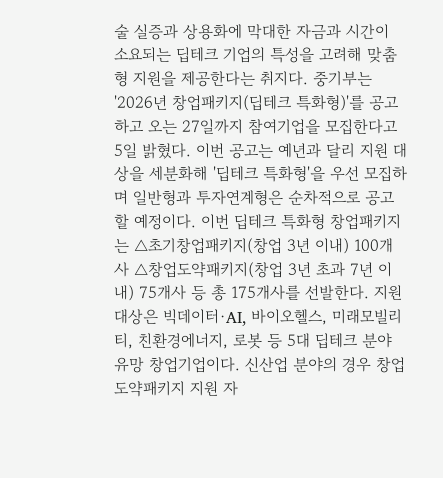술 실증과 상용화에 막대한 자금과 시간이 소요되는 딥테크 기업의 특성을 고려해 맞춤형 지원을 제공한다는 취지다. 중기부는 '2026년 창업패키지(딥테크 특화형)'를 공고하고 오는 27일까지 참여기업을 모집한다고 5일 밝혔다. 이번 공고는 예년과 달리 지원 대상을 세분화해 '딥테크 특화형'을 우선 모집하며 일반형과 투자연계형은 순차적으로 공고할 예정이다. 이번 딥테크 특화형 창업패키지는 △초기창업패키지(창업 3년 이내) 100개사 △창업도약패키지(창업 3년 초과 7년 이내) 75개사 등 총 175개사를 선발한다. 지원 대상은 빅데이터·AI, 바이오헬스, 미래모빌리티, 친환경에너지, 로봇 등 5대 딥테크 분야 유망 창업기업이다. 신산업 분야의 경우 창업도약패키지 지원 자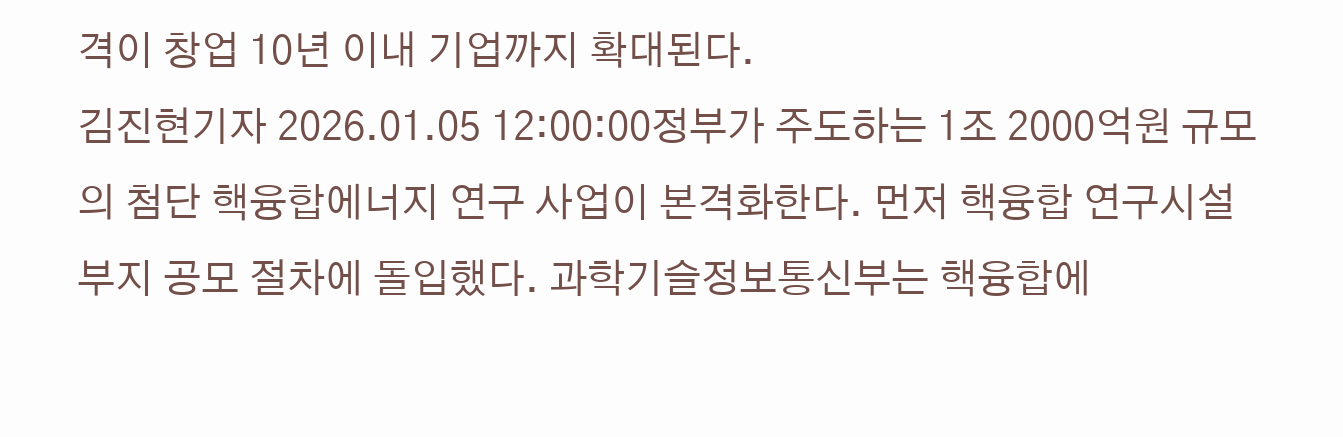격이 창업 10년 이내 기업까지 확대된다.
김진현기자 2026.01.05 12:00:00정부가 주도하는 1조 2000억원 규모의 첨단 핵융합에너지 연구 사업이 본격화한다. 먼저 핵융합 연구시설 부지 공모 절차에 돌입했다. 과학기슬정보통신부는 핵융합에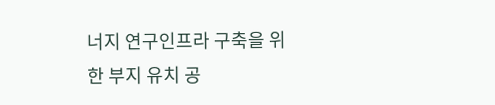너지 연구인프라 구축을 위한 부지 유치 공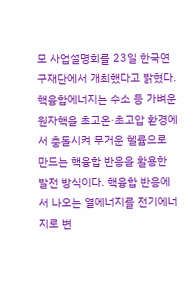모 사업설명회를 23일 한국연구재단에서 개최했다고 밝혔다. 핵융합에너지는 수소 등 가벼운 원자핵을 초고온·초고압 환경에서 충돌시켜 무거운 헬륨으로 만드는 핵융합 반응을 활용한 발전 방식이다. 핵융합 반응에서 나오는 열에너지를 전기에너지로 변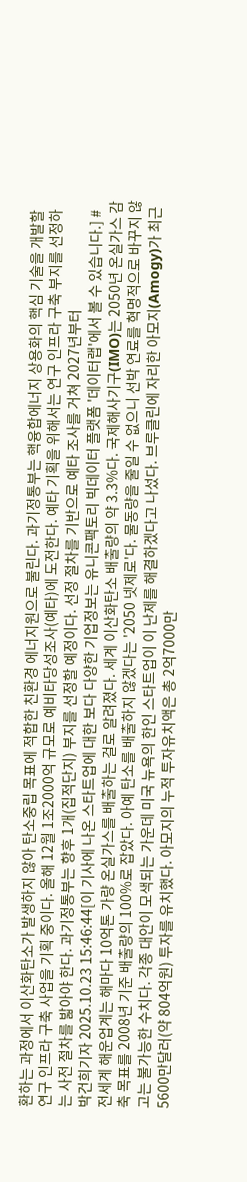환하는 과정에서 이산화탄소가 발생하지 않아 탄소중립 목표에 적합한 친환경 에너지원으로 불린다. 과기정통부는 핵융합에너지 상용화의 핵심 기술을 개발할 연구 인프라 구축 사업을 기획 중이다. 올해 12월 1조2000억 규모로 예비타당성조사(예타)에 도전한다. 예타 기획을 위해서는 연구 인프라 구축 부지를 선정하는 사전 절차를 밟아야 한다. 과기정통부는 향후 1개(집적단지) 부지를 선정할 예정이다. 선정 절차를 기반으로 예타 조사를 거쳐 2027년부터
박건희기자 2025.10.23 15:46:44[이 기사에 나온 스타트업에 대한 보다 다양한 기업정보는 유니콘팩토리 빅데이터 플랫폼 '데이터랩'에서 볼 수 있습니다.] #전세계 해운업계는 해마다 10억톤 가량 온실가스를 배출하는 걸로 알려졌다. 세계 이산화탄소 배출량의 약 3.3%다. 국제해사기구(IMO)는 2050년 온실가스 감축 목표를 2008년 기준 배출량의 100%로 잡았다. 아예 탄소를 배출하지 않겠다는 '2050 넷제로'다. 물동량을 줄일 수 없으니 선박 연료를 혁명적으로 바꾸지 않고는 불가능한 수치다. 각종 대안이 모색되는 가운데 미국 뉴욕의 한인 스타트업이 이 난제를 해결하겠다고 나섰다. 브루클린에 자리한 아모지(Amogy)가 최근 5600만달러(약 804억원) 투자를 유치했다. 아모지의 누적 투자유치액은 총 2억7000만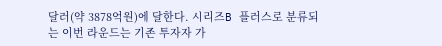달러(약 3878억원)에 달한다. 시리즈B 플러스로 분류되는 이번 라운드는 기존 투자자 가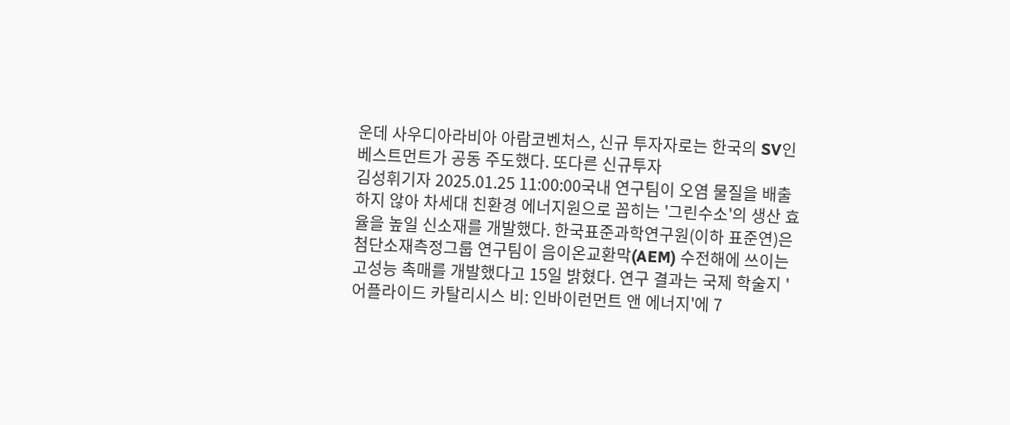운데 사우디아라비아 아람코벤처스, 신규 투자자로는 한국의 SV인베스트먼트가 공동 주도했다. 또다른 신규투자
김성휘기자 2025.01.25 11:00:00국내 연구팀이 오염 물질을 배출하지 않아 차세대 친환경 에너지원으로 꼽히는 '그린수소'의 생산 효율을 높일 신소재를 개발했다. 한국표준과학연구원(이하 표준연)은 첨단소재측정그룹 연구팀이 음이온교환막(AEM) 수전해에 쓰이는 고성능 촉매를 개발했다고 15일 밝혔다. 연구 결과는 국제 학술지 '어플라이드 카탈리시스 비: 인바이런먼트 앤 에너지'에 7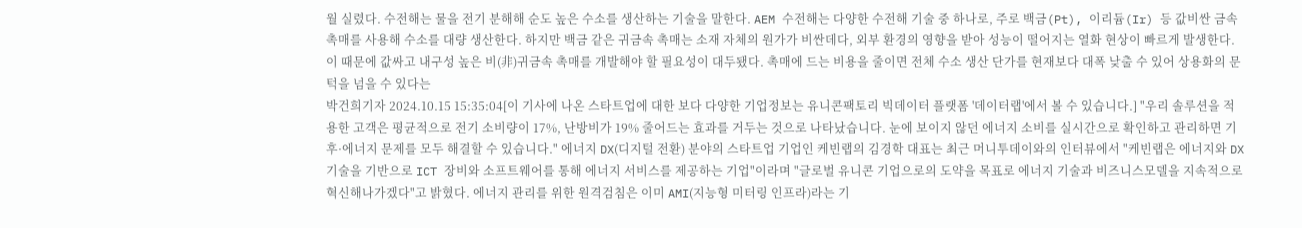월 실렸다. 수전해는 물을 전기 분해해 순도 높은 수소를 생산하는 기술을 말한다. AEM 수전해는 다양한 수전해 기술 중 하나로, 주로 백금(Pt), 이리듐(Ir) 등 값비싼 금속 촉매를 사용해 수소를 대량 생산한다. 하지만 백금 같은 귀금속 촉매는 소재 자체의 원가가 비싼데다, 외부 환경의 영향을 받아 성능이 떨어지는 열화 현상이 빠르게 발생한다. 이 때문에 값싸고 내구성 높은 비(非)귀금속 촉매를 개발해야 할 필요성이 대두됐다. 촉매에 드는 비용을 줄이면 전체 수소 생산 단가를 현재보다 대폭 낮출 수 있어 상용화의 문턱을 넘을 수 있다는
박건희기자 2024.10.15 15:35:04[이 기사에 나온 스타트업에 대한 보다 다양한 기업정보는 유니콘팩토리 빅데이터 플랫폼 '데이터랩'에서 볼 수 있습니다.] "우리 솔루션을 적용한 고객은 평균적으로 전기 소비량이 17%, 난방비가 19% 줄어드는 효과를 거두는 것으로 나타났습니다. 눈에 보이지 않던 에너지 소비를 실시간으로 확인하고 관리하면 기후·에너지 문제를 모두 해결할 수 있습니다." 에너지 DX(디지털 전환) 분야의 스타트업 기업인 케빈랩의 김경학 대표는 최근 머니투데이와의 인터뷰에서 "케빈랩은 에너지와 DX 기술을 기반으로 ICT 장비와 소프트웨어를 통해 에너지 서비스를 제공하는 기업"이라며 "글로벌 유니콘 기업으로의 도약을 목표로 에너지 기술과 비즈니스모델을 지속적으로 혁신해나가겠다"고 밝혔다. 에너지 관리를 위한 원격검침은 이미 AMI(지능형 미터링 인프라)라는 기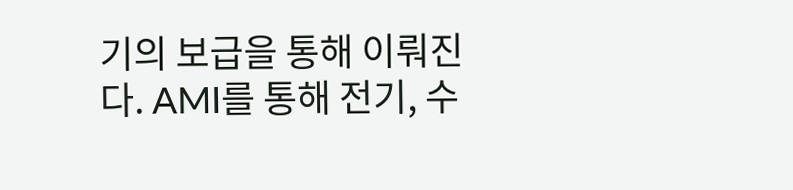기의 보급을 통해 이뤄진다. AMI를 통해 전기, 수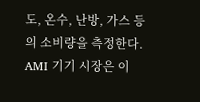도, 온수, 난방, 가스 등의 소비량을 측정한다. AMI 기기 시장은 이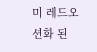미 레드오션화 된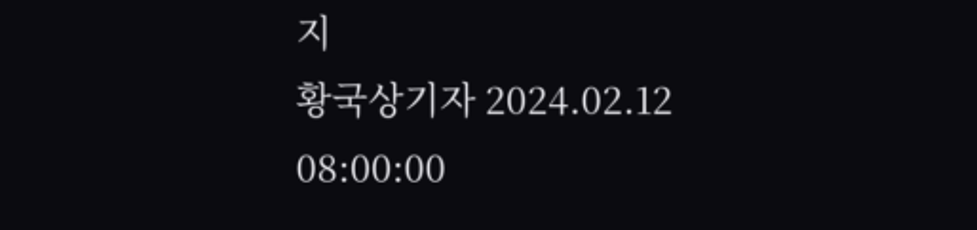지
황국상기자 2024.02.12 08:00:00